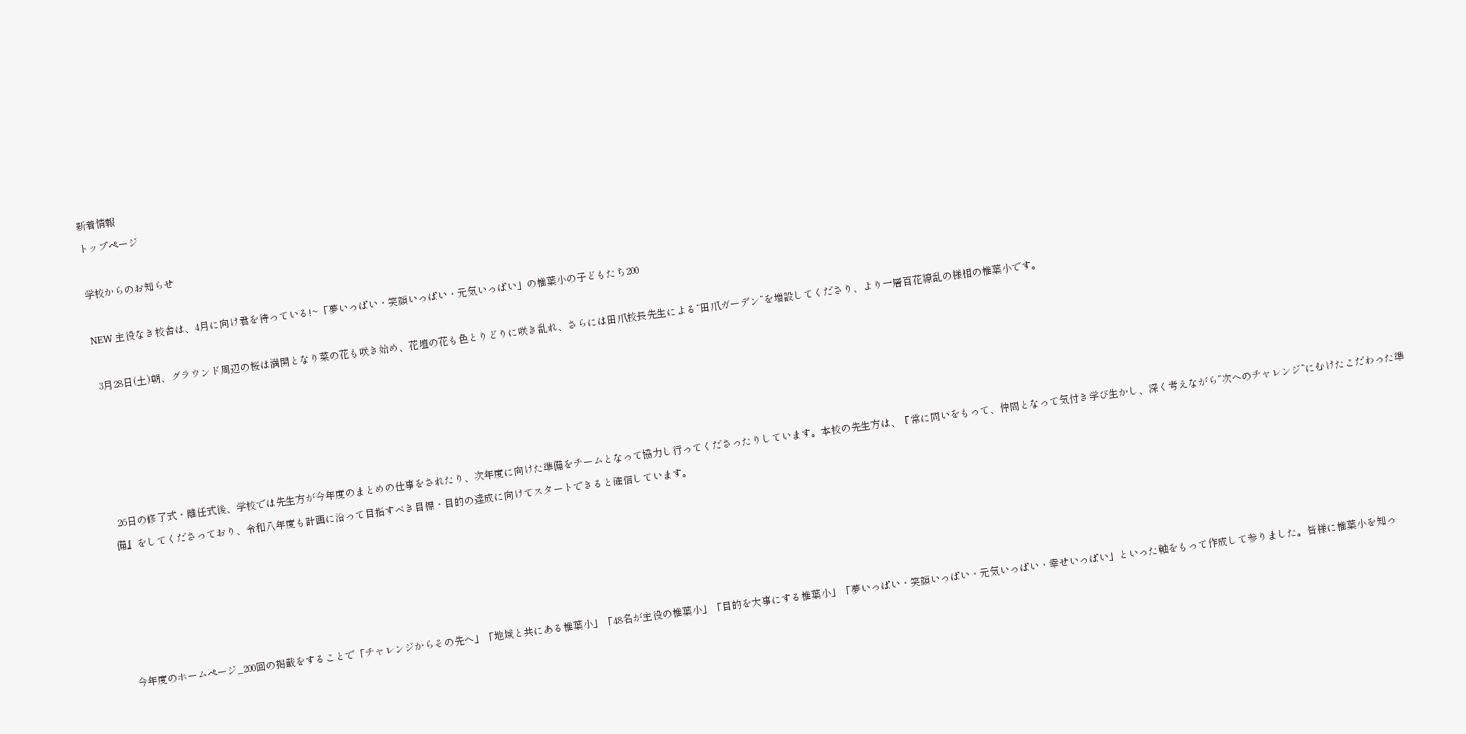新着情報
トップページ

学校からのお知らせ

NEW 主役なき校舎は、4月に向け君を待っている!~「夢いっぱい・笑顔いっぱい・元気いっぱい」の椎葉小の子どもたち200

 3月28日(土)朝、グラウンド周辺の桜は満開となり菜の花も咲き始め、花壇の花も色とりどりに咲き乱れ、さらには田爪校長先生による“田爪ガーデン”を増設してくださり、より一層百花繚乱の様相の椎葉小です。





 26日の修了式・離任式後、学校では先生方が今年度のまとめの仕事をされたり、次年度に向けた準備をチームとなって協力し行ってくださったりしています。本校の先生方は、『常に問いをもって、仲間となって気付き学び生かし、深く考えながら”次へのチャレンジ”にむけたこだわった準備』をしてくださっており、令和八年度も計画に沿って目指すべき目標・目的の達成に向けてスタートできると確信しています。





 今年度のホームページ_200回の掲載をすることで「チャレンジからその先へ」「地域と共にある椎葉小」「48名が主役の椎葉小」「目的を大事にする椎葉小」「夢いっぱい・笑顔いっぱい・元気いっぱい・幸せいっぱい」といった軸をもって作成して参りました。皆様に椎葉小を知っ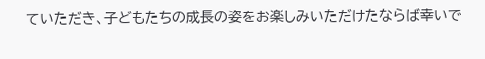ていただき、子どもたちの成長の姿をお楽しみいただけたならば幸いで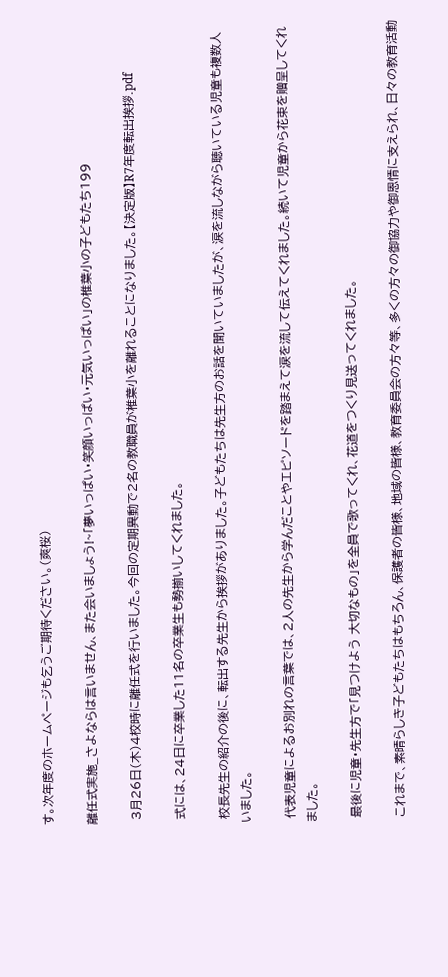す。次年度のホームページも乞うご期待ください。(爽桜)

離任式実施_さよならは言いません、また会いましょう!~「夢いっぱい・笑顔いっぱい・元気いっぱい」の椎葉小の子どもたち199

 3月26日(木)4校時に離任式を行いました。今回の定期異動で2名の教職員が椎葉小を離れることになりました。【決定版】R7年度転出挨拶.pdf

 式には、24日に卒業した11名の卒業生も勢揃いしてくれました。

 校長先生の紹介の後に、転出する先生から挨拶がありました。子どもたちは先生方のお話を聞いていましたが、涙を流しながら聴いている児童も複数人いました。

 代表児童によるお別れの言葉では、2人の先生から学んだことやエピソードを踏まえて涙を流して伝えてくれました。続いて児童から花束を贈呈してくれました。

 最後に児童・先生方で「見つけよう 大切なもの」を全員で歌ってくれ、花道をつくり見送ってくれました。

 これまで、素晴らしき子どもたちはもちろん、保護者の皆様、地域の皆様、教育委員会の方々等、多くの方々の御協力や御恩情に支えられ、日々の教育活動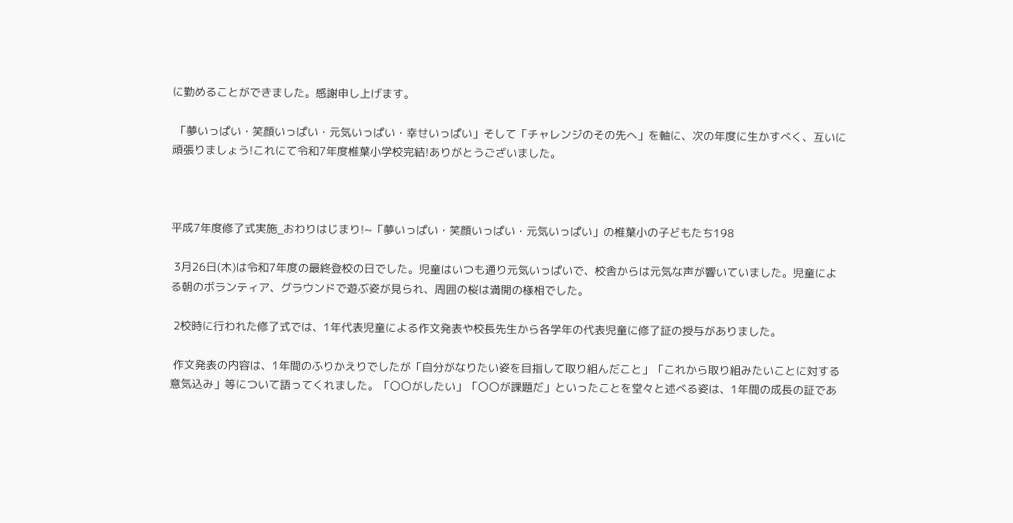に勤めることができました。感謝申し上げます。

 「夢いっぱい・笑顔いっぱい・元気いっぱい・幸せいっぱい」そして「チャレンジのその先へ」を軸に、次の年度に生かすべく、互いに頑張りましょう!これにて令和7年度椎葉小学校完結!ありがとうございました。



平成7年度修了式実施_おわりはじまり!~「夢いっぱい・笑顔いっぱい・元気いっぱい」の椎葉小の子どもたち198

 3月26日(木)は令和7年度の最終登校の日でした。児童はいつも通り元気いっぱいで、校舎からは元気な声が響いていました。児童による朝のボランティア、グラウンドで遊ぶ姿が見られ、周囲の桜は満開の様相でした。

 2校時に行われた修了式では、1年代表児童による作文発表や校長先生から各学年の代表児童に修了証の授与がありました。

 作文発表の内容は、1年間のふりかえりでしたが「自分がなりたい姿を目指して取り組んだこと」「これから取り組みたいことに対する意気込み」等について語ってくれました。「〇〇がしたい」「〇〇が課題だ」といったことを堂々と述べる姿は、1年間の成長の証であ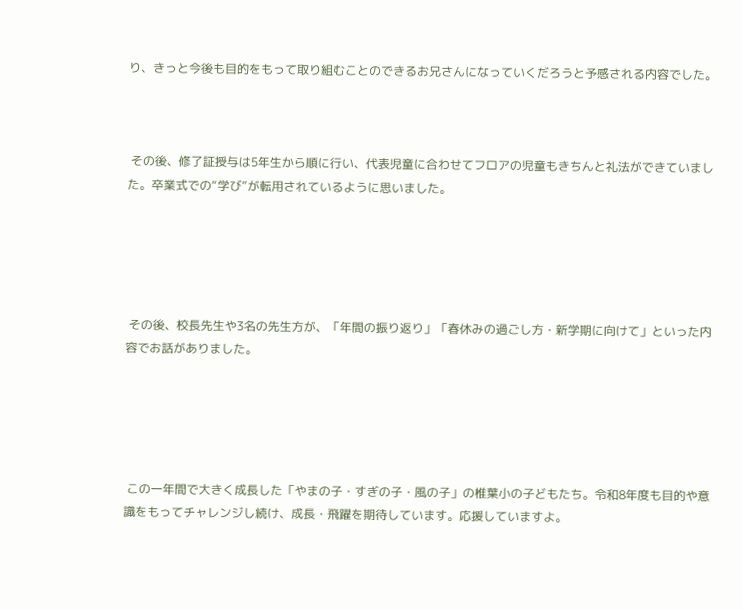り、きっと今後も目的をもって取り組むことのできるお兄さんになっていくだろうと予感される内容でした。



 その後、修了証授与は5年生から順に行い、代表児童に合わせてフロアの児童もきちんと礼法ができていました。卒業式での“学び”が転用されているように思いました。





 その後、校長先生や3名の先生方が、「年間の振り返り」「春休みの過ごし方・新学期に向けて」といった内容でお話がありました。





 この一年間で大きく成長した「やまの子・すぎの子・風の子」の椎葉小の子どもたち。令和8年度も目的や意識をもってチャレンジし続け、成長・飛躍を期待しています。応援していますよ。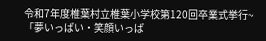令和7年度椎葉村立椎葉小学校第120回卒業式挙行~「夢いっぱい・笑顔いっぱ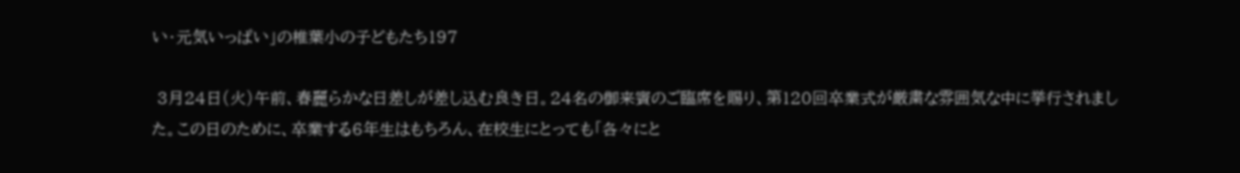い・元気いっぱい」の椎葉小の子どもたち197

 3月24日(火)午前、春麗らかな日差しが差し込む良き日。24名の御来賓のご臨席を賜り、第120回卒業式が厳粛な雰囲気な中に挙行されました。この日のために、卒業する6年生はもちろん、在校生にとっても「各々にと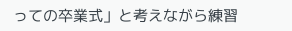っての卒業式」と考えながら練習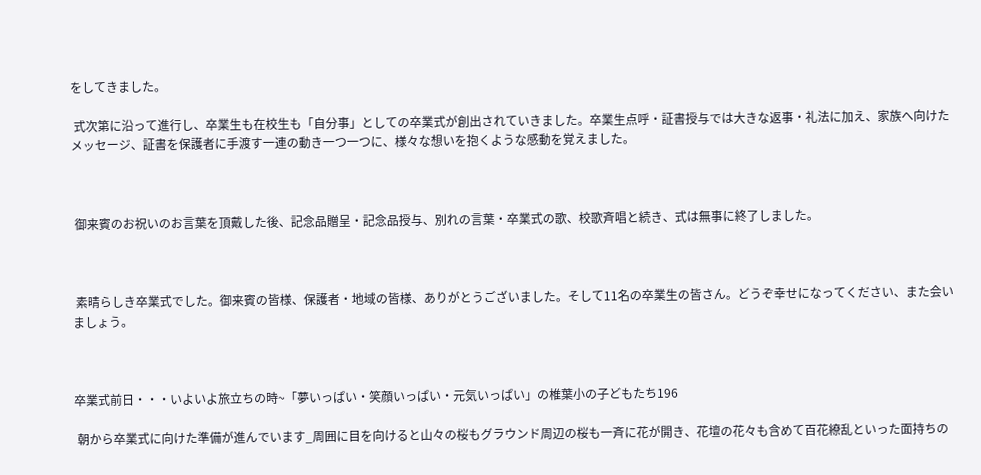をしてきました。

 式次第に沿って進行し、卒業生も在校生も「自分事」としての卒業式が創出されていきました。卒業生点呼・証書授与では大きな返事・礼法に加え、家族へ向けたメッセージ、証書を保護者に手渡す一連の動き一つ一つに、様々な想いを抱くような感動を覚えました。



 御来賓のお祝いのお言葉を頂戴した後、記念品贈呈・記念品授与、別れの言葉・卒業式の歌、校歌斉唱と続き、式は無事に終了しました。



 素晴らしき卒業式でした。御来賓の皆様、保護者・地域の皆様、ありがとうございました。そして11名の卒業生の皆さん。どうぞ幸せになってください、また会いましょう。



卒業式前日・・・いよいよ旅立ちの時~「夢いっぱい・笑顔いっぱい・元気いっぱい」の椎葉小の子どもたち196

 朝から卒業式に向けた準備が進んでいます_周囲に目を向けると山々の桜もグラウンド周辺の桜も一斉に花が開き、花壇の花々も含めて百花繚乱といった面持ちの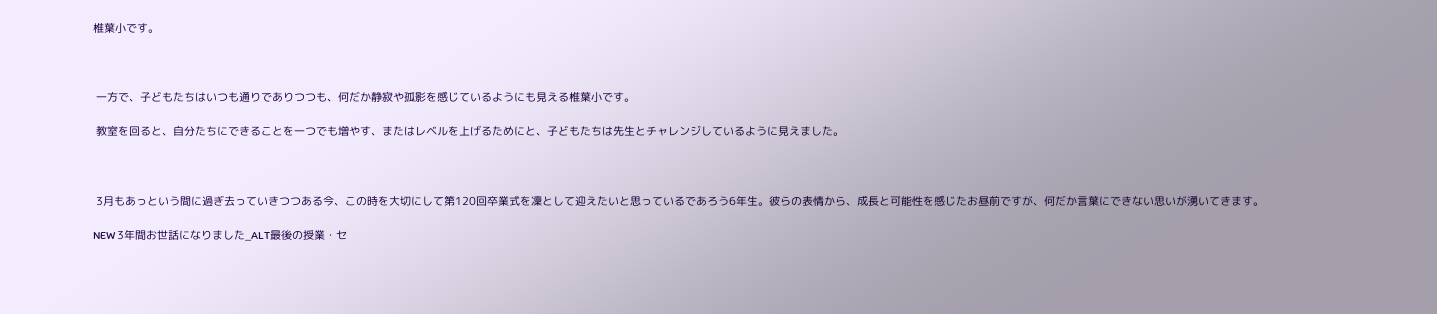椎葉小です。



 一方で、子どもたちはいつも通りでありつつも、何だか静寂や孤影を感じているようにも見える椎葉小です。

 教室を回ると、自分たちにできることを一つでも増やす、またはレベルを上げるためにと、子どもたちは先生とチャレンジしているように見えました。



 3月もあっという間に過ぎ去っていきつつある今、この時を大切にして第120回卒業式を凜として迎えたいと思っているであろう6年生。彼らの表情から、成長と可能性を感じたお昼前ですが、何だか言葉にできない思いが湧いてきます。

NEW 3年間お世話になりました_ALT最後の授業・セ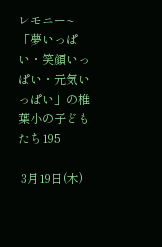レモニー~「夢いっぱい・笑顔いっぱい・元気いっぱい」の椎葉小の子どもたち195

 3月19日(木)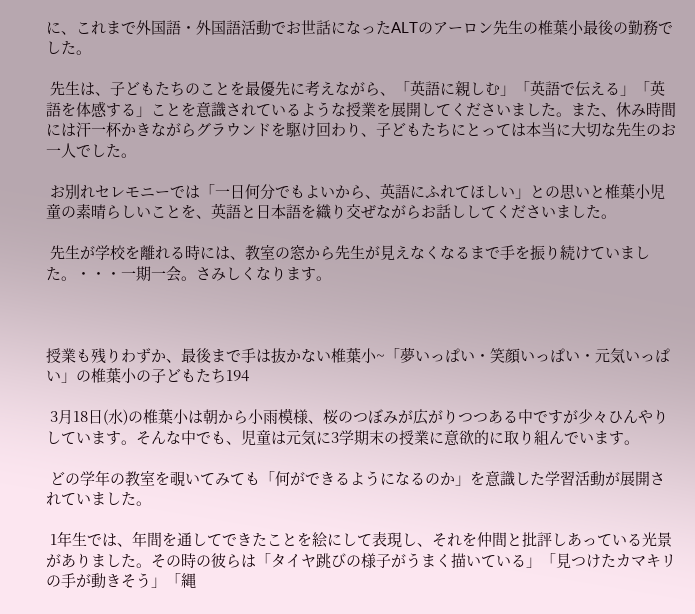に、これまで外国語・外国語活動でお世話になったALTのアーロン先生の椎葉小最後の勤務でした。

 先生は、子どもたちのことを最優先に考えながら、「英語に親しむ」「英語で伝える」「英語を体感する」ことを意識されているような授業を展開してくださいました。また、休み時間には汗一杯かきながらグラウンドを駆け回わり、子どもたちにとっては本当に大切な先生のお一人でした。

 お別れセレモニーでは「一日何分でもよいから、英語にふれてほしい」との思いと椎葉小児童の素晴らしいことを、英語と日本語を織り交ぜながらお話ししてくださいました。

 先生が学校を離れる時には、教室の窓から先生が見えなくなるまで手を振り続けていました。・・・一期一会。さみしくなります。



授業も残りわずか、最後まで手は抜かない椎葉小~「夢いっぱい・笑顔いっぱい・元気いっぱい」の椎葉小の子どもたち194

 3月18日(水)の椎葉小は朝から小雨模様、桜のつぼみが広がりつつある中ですが少々ひんやりしています。そんな中でも、児童は元気に3学期末の授業に意欲的に取り組んでいます。

 どの学年の教室を覗いてみても「何ができるようになるのか」を意識した学習活動が展開されていました。

 1年生では、年間を通してできたことを絵にして表現し、それを仲間と批評しあっている光景がありました。その時の彼らは「タイヤ跳びの様子がうまく描いている」「見つけたカマキリの手が動きそう」「縄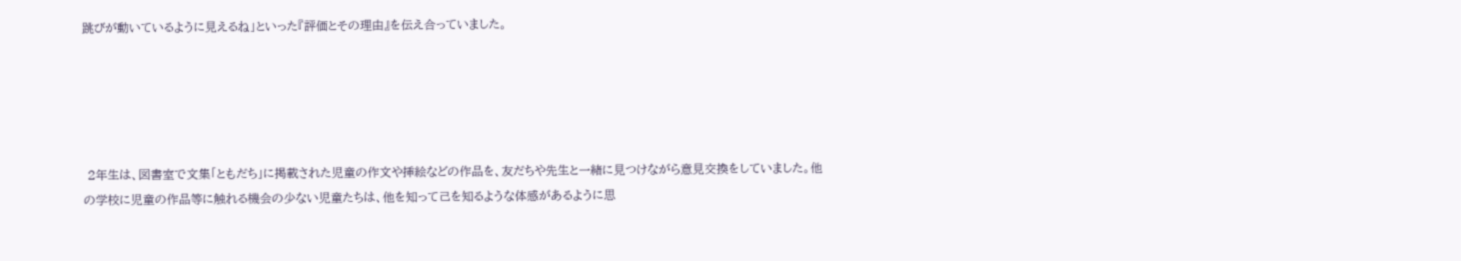跳びが動いているように見えるね」といった『評価とその理由』を伝え合っていました。





 2年生は、図書室で文集「ともだち」に掲載された児童の作文や挿絵などの作品を、友だちや先生と一緒に見つけながら意見交換をしていました。他の学校に児童の作品等に触れる機会の少ない児童たちは、他を知って己を知るような体感があるように思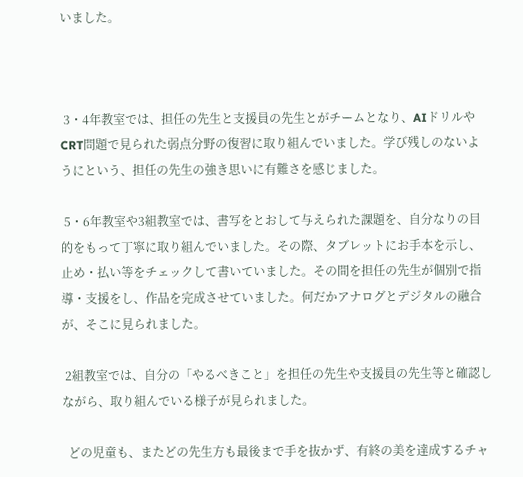いました。



 3・4年教室では、担任の先生と支援員の先生とがチームとなり、AIドリルやCRT問題で見られた弱点分野の復習に取り組んでいました。学び残しのないようにという、担任の先生の強き思いに有難さを感じました。

 5・6年教室や3組教室では、書写をとおして与えられた課題を、自分なりの目的をもって丁寧に取り組んでいました。その際、タブレットにお手本を示し、止め・払い等をチェックして書いていました。その間を担任の先生が個別で指導・支援をし、作品を完成させていました。何だかアナログとデジタルの融合が、そこに見られました。

 2組教室では、自分の「やるべきこと」を担任の先生や支援員の先生等と確認しながら、取り組んでいる様子が見られました。

  どの児童も、またどの先生方も最後まで手を抜かず、有終の美を達成するチャ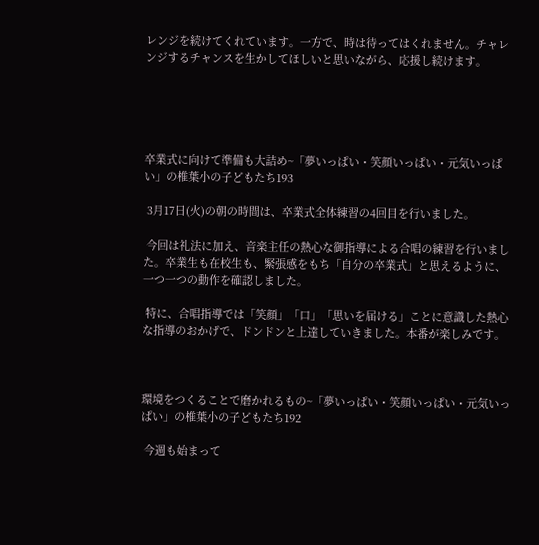レンジを続けてくれています。一方で、時は待ってはくれません。チャレンジするチャンスを生かしてほしいと思いながら、応援し続けます。





卒業式に向けて準備も大詰め~「夢いっぱい・笑顔いっぱい・元気いっぱい」の椎葉小の子どもたち193

 3月17日(火)の朝の時間は、卒業式全体練習の4回目を行いました。

 今回は礼法に加え、音楽主任の熱心な御指導による合唱の練習を行いました。卒業生も在校生も、緊張感をもち「自分の卒業式」と思えるように、一つ一つの動作を確認しました。

 特に、合唱指導では「笑顔」「口」「思いを届ける」ことに意識した熱心な指導のおかげで、ドンドンと上達していきました。本番が楽しみです。



環境をつくることで磨かれるもの~「夢いっぱい・笑顔いっぱい・元気いっぱい」の椎葉小の子どもたち192

 今週も始まって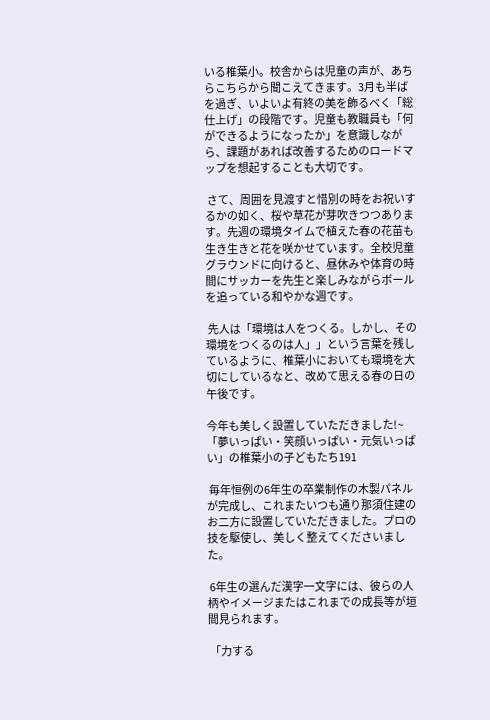いる椎葉小。校舎からは児童の声が、あちらこちらから聞こえてきます。3月も半ばを過ぎ、いよいよ有終の美を飾るべく「総仕上げ」の段階です。児童も教職員も「何ができるようになったか」を意識しながら、課題があれば改善するためのロードマップを想起することも大切です。

 さて、周囲を見渡すと惜別の時をお祝いするかの如く、桜や草花が芽吹きつつあります。先週の環境タイムで植えた春の花苗も生き生きと花を咲かせています。全校児童グラウンドに向けると、昼休みや体育の時間にサッカーを先生と楽しみながらボールを追っている和やかな週です。

 先人は「環境は人をつくる。しかし、その環境をつくるのは人」」という言葉を残しているように、椎葉小においても環境を大切にしているなと、改めて思える春の日の午後です。

今年も美しく設置していただきました!~「夢いっぱい・笑顔いっぱい・元気いっぱい」の椎葉小の子どもたち191

 毎年恒例の6年生の卒業制作の木製パネルが完成し、これまたいつも通り那須住建のお二方に設置していただきました。プロの技を駆使し、美しく整えてくださいました。

 6年生の選んだ漢字一文字には、彼らの人柄やイメージまたはこれまでの成長等が垣間見られます。

 「力する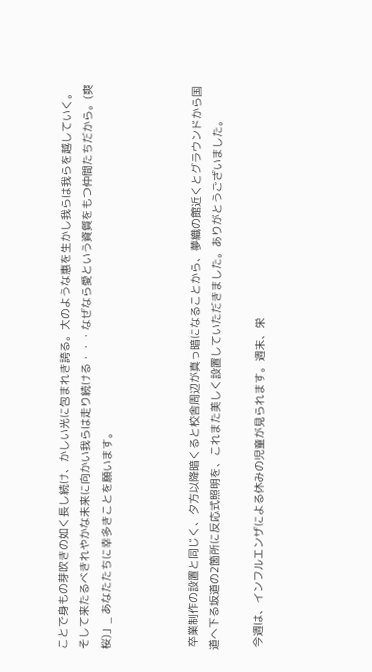ことで身もの芽吹きの如く長し続け、かしい光に包まれき誇る。大のような惠を生かし我らは我らを越していく。そして来たるべきれやかな未来に向かい我らは走り続ける・・・なぜなら愛という資質をもつ仲間たちだから。(爽桜)」_ あなたたちに幸多きことを願います。



 卒業制作の設置と同じく、夕方以降暗くると校舎周辺が真っ暗になることから、夢織の館近くとグラウンドから国道へ下る坂道の2箇所に反応式照明を、これまた美しく設置していただきました。ありがとうございました。

 今週は、インフルエンザによる休みの児童が見られます。週末、栄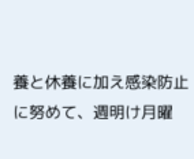養と休養に加え感染防止に努めて、週明け月曜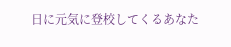日に元気に登校してくるあなた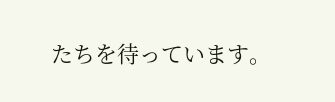たちを待っています。